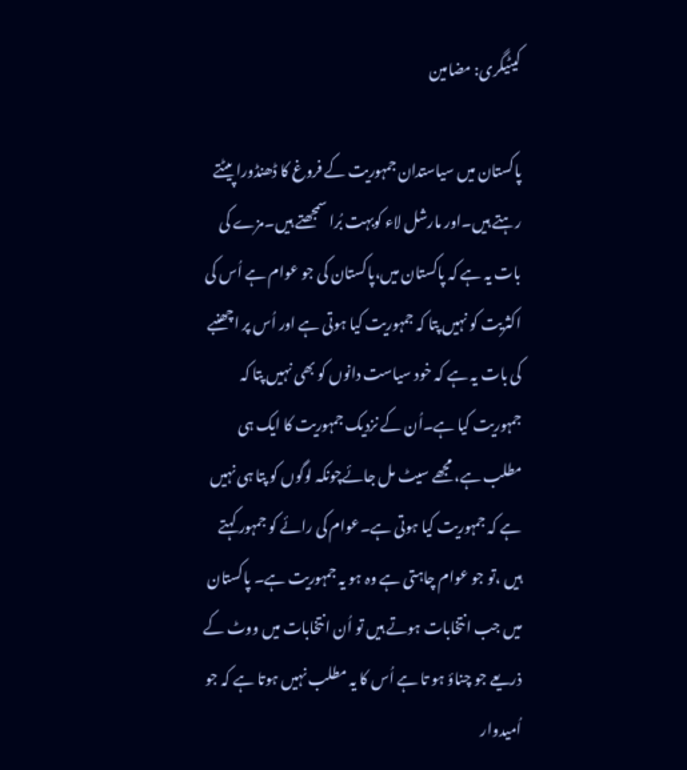کیٹیگری: مضامین

پاکستان میں سیاستدان جمہوریت کے فروغ کا ڈھنڈورا پیٹتے رہتے ہیں۔اور مارشل لاء کوبہت بُرا سمجھتے ہیں۔مزے کی بات یہ ہے کہ پاکستان میں،پاکستان کی جو عوام ہے اُس کی اکثریت کو نہیں پتا کہ جمہوریت کیا ہوتی ہے اور اُس پر اچھنبے کی بات یہ ہے کہ خود سیاست دانوں کو بھی نہیں پتا کہ جمہوریت کیا ہے۔اُن کے نزدیک جمہوریت کا ایک ہی مطلب ہے، مجھے سیٹ مل جائےچونکہ لوگوں کو پتا ہی نہیں ہے کہ جمہوریت کیا ہوتی ہے۔عوام کی رائے کو جمہور کہتے ہیں ،تو جو عوام چاہتی ہے وہ ہو یہ جمہوریت ہے۔ پاکستان میں جب انتخابات ہوتے ہیں تو اُن انتخابات میں ووٹ کے ذریعے جو چناؤ ہو تا ہے اُس کا یہ مطلب نہیں ہوتا ہے کہ جو اُمیدوار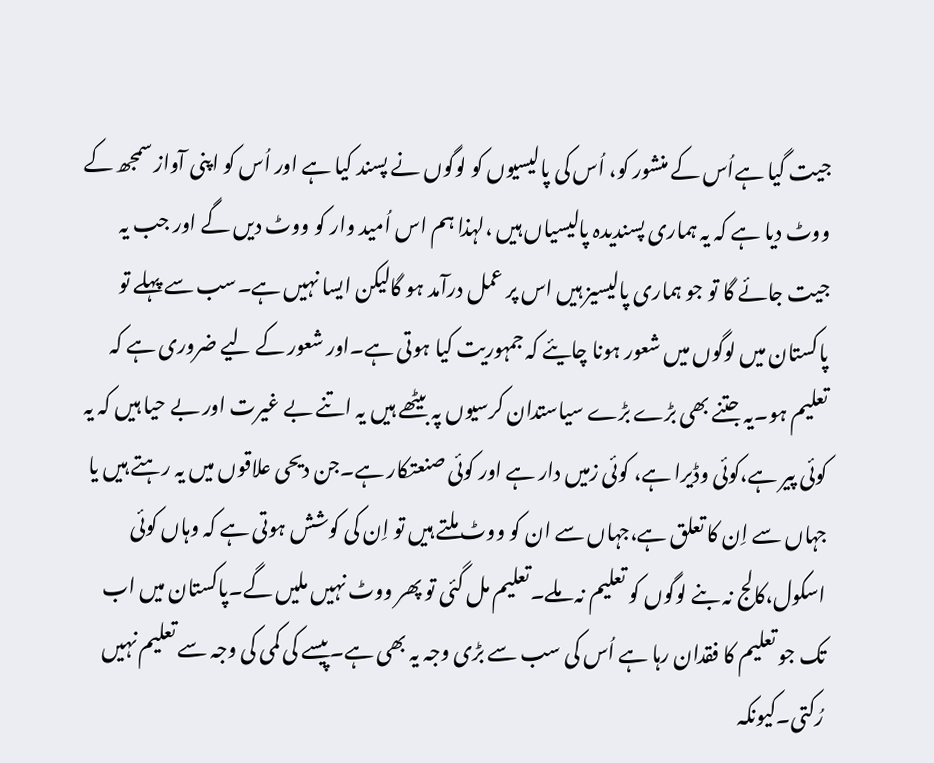جیت گیا ہےاُس کے منشور کو، اُس کی پالیسیوں کو لوگوں نے پسند کیا ہے اور اُس کو اپنی آواز سمجھ کے ووٹ دیا ہے کہ یہ ہماری پسندیدہ پالیسیاں ہیں ،لہذا ہم اس اُمید وار کو ووٹ دیں گے اور جب یہ جیت جائے گا تو جو ہماری پالیسیز ہیں اس پر عمل درآمد ہو گالیکن ایسا نہیں ہے۔سب سے پہلے تو پاکستان میں لوگوں میں شعور ہونا چایئے کہ جمہوریت کیا ہوتی ہے۔اور شعور کے لیے ضروری ہے کہ تعلیم ہو۔یہ جتنے بھی بڑے بڑے سیاستدان کرسیوں پہ بیٹھے ہیں یہ اتنے بے غیرت اور بے حیا ہیں کہ یہ کوئی پیر ہے،کوئی وڈیرا ہے، کوئی زمیں دار ہے اور کوئی صنعتکار ہے۔جن دیحی علاقوں میں یہ رہتے ہیں یا جہاں سے اِن کا تعلق ہے،جہاں سے ان کو ووٹ ملتے ہیں تو اِن کی کوشش ہوتی ہے کہ وہاں کوئی اسکول،کالج نہ بنے لوگوں کو تعلیم نہ ملے۔تعلیم مل گئی تو پھر ووٹ نہیں ملیں گے۔پاکستان میں اب تک جو تعلیم کا فقدان رہا ہے اُس کی سب سے بڑی وجہ یہ بھی ہے۔پیسے کی کمی کی وجہ سے تعلیم نہیں رُکتی۔کیونکہ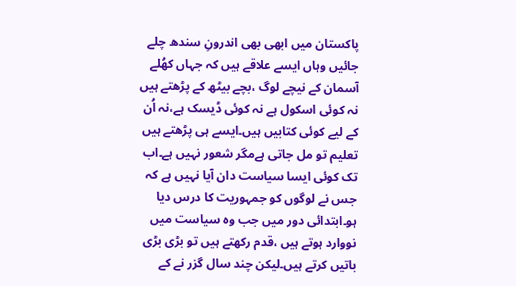پاکستان میں ابھی بھی اندرونِ سندھ چلے جائیں وہاں ایسے علاقے ہیں کہ جہاں کھُلے آسمان کے نیچے لوگ ،بچے بیٹھ کے پڑھتے ہیں نہ کوئی اسکول ہے نہ کوئی ڈیسک ہے،نہ اُن کے لیے کوئی کتابیں ہیں۔ایسے ہی پڑھتے ہیں تعلیم تو مل جاتی ہےمگر شعور نہیں ہے۔اب تک کوئی ایسا سیاست دان آیا نہیں ہے کہ جس نے لوگوں کو جمہوریت کا درس دیا ہو۔ابتدائی دور میں جب وہ سیاست میں نووارد ہوتے ہیں ،قدم رکھتے ہیں تو بڑی بڑی باتیں کرتے ہیں۔لیکن چند سال گزر نے کے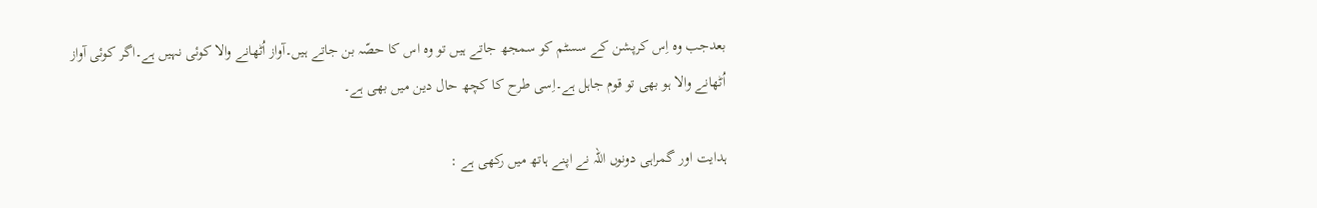بعدجب وہ اِس کرپشن کے سسٹم کو سمجھ جاتے ہیں تو وہ اس کا حصّہ بن جاتے ہیں۔آواز اُٹھانے والا کوئی نہیں ہے۔اگر کوئی آواز اُٹھانے والا ہو بھی تو قوم جاہل ہے۔اِسی طرح کا کچھ حال دین میں بھی ہے۔

ہدایت اور گمراہی دونوں اللہ نے اپنے ہاتھ میں رکھی ہے :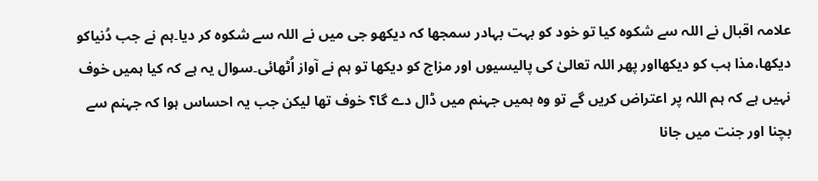علامہ اقبال نے اللہ سے شکوہ کیا تو خود کو بہت بہادر سمجھا کہ دیکھو جی میں نے اللہ سے شکوہ کر دیا۔ہم نے جب دُنیاکو دیکھا،مذا ہب کو دیکھااور پھر اللہ تعالیٰ کی پالیسیوں اور مزاج کو دیکھا تو ہم نے آواز اُٹھائی۔سوال یہ ہے کہ کیا ہمیں خوف نہیں ہے کہ ہم اللہ پر اعتراض کریں گے تو وہ ہمیں جہنم میں ڈال دے گا؟ خوف تھا لیکن جب یہ احساس ہوا کہ جہنم سے بچنا اور جنت میں جانا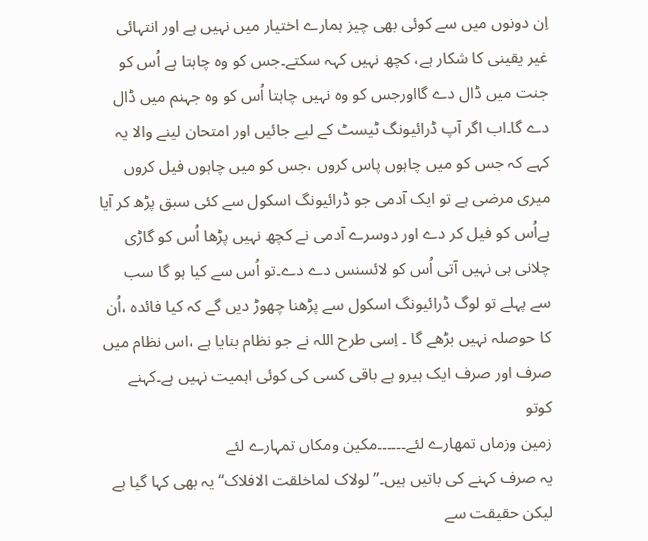اِن دونوں میں سے کوئی بھی چیز ہمارے اختیار میں نہیں ہے اور انتہائی غیر یقینی کا شکار ہے، کچھ نہیں کہہ سکتے۔جس کو وہ چاہتا ہے اُس کو جنت میں ڈال دے گااورجس کو وہ نہیں چاہتا اُس کو وہ جہنم میں ڈال دے گا۔اب اگر آپ ڈرائیونگ ٹیسٹ کے لیے جائیں اور امتحان لینے والا یہ کہے کہ جس کو میں چاہوں پاس کروں ،جس کو میں چاہوں فیل کروں میری مرضی ہے تو ایک آدمی جو ڈرائیونگ اسکول سے کئی سبق پڑھ کر آیا ہےاُس کو فیل کر دے اور دوسرے آدمی نے کچھ نہیں پڑھا اُس کو گاڑی چلانی ہی نہیں آتی اُس کو لائسنس دے دے۔تو اُس سے کیا ہو گا سب سے پہلے تو لوگ ڈرائیونگ اسکول سے پڑھنا چھوڑ دیں گے کہ کیا فائدہ ،اُن کا حوصلہ نہیں بڑھے گا ۔ اِسی طرح اللہ نے جو نظام بنایا ہے ،اس نظام میں صرف اور صرف ایک ہیرو ہے باقی کسی کی کوئی اہمیت نہیں ہے۔کہنے کوتو
زمین وزماں تمھارے لئے۔۔۔۔۔۔مکین ومکاں تمہارے لئے
یہ صرف کہنے کی باتیں ہیں۔’’لولاک لماخلقت الافلاک‘‘یہ بھی کہا گیا ہے لیکن حقیقت سے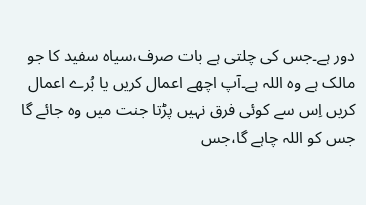دور ہے۔جس کی چلتی ہے بات صرف،سیاہ سفید کا جو مالک ہے وہ اللہ ہے۔آپ اچھے اعمال کریں یا بُرے اعمال کریں اِس سے کوئی فرق نہیں پڑتا جنت میں وہ جائے گا جس کو اللہ چاہے گا،جس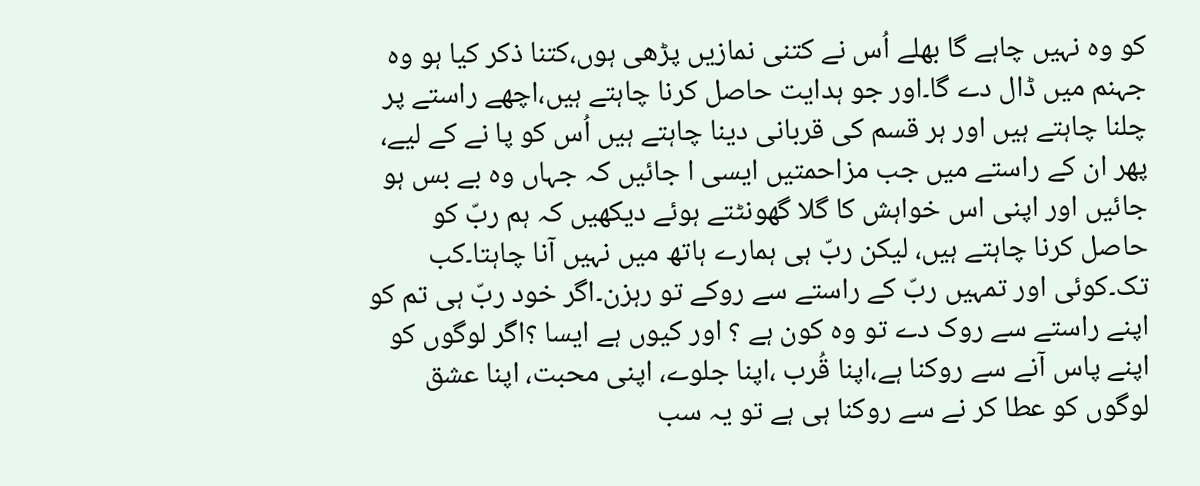کو وہ نہیں چاہے گا بھلے اُس نے کتنی نمازیں پڑھی ہوں،کتنا ذکر کیا ہو وہ جہنم میں ڈال دے گا۔اور جو ہدایت حاصل کرنا چاہتے ہیں،اچھے راستے پر چلنا چاہتے ہیں اور ہر قسم کی قربانی دینا چاہتے ہیں اُس کو پا نے کے لیے، پھر ان کے راستے میں جب مزاحمتیں ایسی ا جائیں کہ جہاں وہ بے بس ہو جائیں اور اپنی اس خواہش کا گلا گھونٹتے ہوئے دیکھیں کہ ہم ربّ کو حاصل کرنا چاہتے ہیں، لیکن ربّ ہی ہمارے ہاتھ میں نہیں آنا چاہتا۔کب تک۔کوئی اور تمہیں ربّ کے راستے سے روکے تو رہزن۔اگر خود ربّ ہی تم کو اپنے راستے سے روک دے تو وہ کون ہے ؟ اور کیوں ہے ایسا ؟اگر لوگوں کو اپنے پاس آنے سے روکنا ہے،اپنا قُرب ،اپنا جلوے، اپنی محبت، اپنا عشق لوگوں کو عطا کر نے سے روکنا ہی ہے تو یہ سب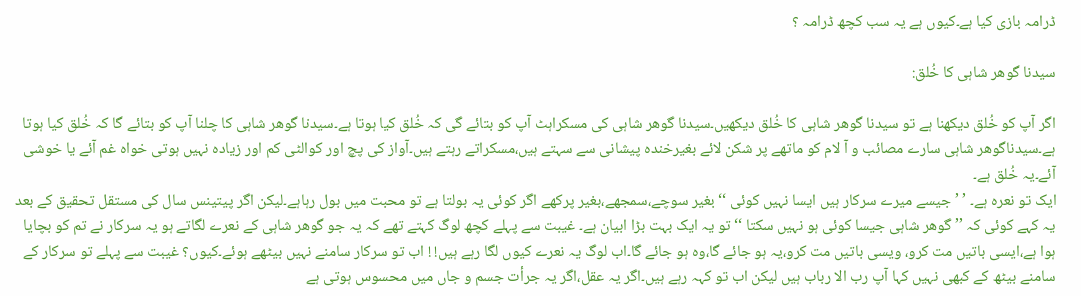ڈرامہ بازی کیا ہے۔کیوں ہے یہ سب کچھ ڈرامہ ؟

سیدنا گوھر شاہی کا خُلق:

اگر آپ کو خُلق دیکھنا ہے تو سیدنا گوھر شاہی کا خُلق دیکھیں۔سیدنا گوھر شاہی کی مسکراہٹ آپ کو بتائے گی کہ خُلق کیا ہوتا ہے۔سیدنا گوھر شاہی کا چلنا آپ کو بتائے گا کہ خُلق کیا ہوتا ہے۔سیدناگوھر شاہی سارے مصائب و آ لام کو ماتھے پر شکن لائے بغیرخندہ پیشانی سے سہتے ہیں،مسکراتے رہتے ہیں۔آواز کی پچ اور کوالٹی کم اور زیادہ نہیں ہوتی خواہ غم آئے یا خوشی آئے۔یہ خُلق ہے۔
ایک تو نعرہ ہے۔ ’ ’ جیسے میرے سرکار ہیں ایسا نہیں کوئی ‘‘ بغیر سوچے،سمجھے،بغیر پرکھے اگر کوئی یہ بولتا ہے تو محبت میں بول رہاہے۔لیکن اگر پیتینس سال کی مستقل تحقیق کے بعد یہ کہے کوئی کہ ’’ گوھر شاہی جیسا کوئی ہو نہیں سکتا ‘‘ تو یہ ایک بہت بڑا ابیان ہے۔ غیبت سے پہلے کچھ لوگ کہتے تھے کہ یہ جو گوھر شاہی کے نعرے لگاتے ہو یہ سرکار نے تم کو بچایا ہوا ہے،ایسی باتیں مت کرو، ویسی باتیں مت کرو،یہ ہو جائے گا،وہ ہو جائے گا۔اب لوگ یہ نعرے کیوں لگا رہے ہیں! ! اب تو سرکار سامنے نہیں بیٹھے ہوئے۔کیوں؟ غیبت سے پہلے تو سرکار کے سامنے بیٹھ کے کبھی نہیں کہا آپ رب الا رباب ہیں لیکن اب تو کہہ رہے ہیں۔اگر یہ عقل،اگر یہ جرأت جسم و جاں میں محسوس ہوتی ہے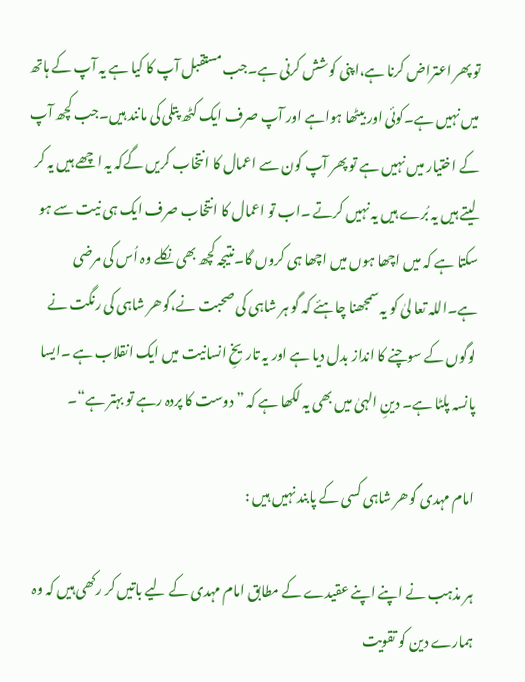تو پھر اعتراض کرنا ہے،اپنی کوشش کرنی ہے۔جب مستقبل آپ کا کیا ہے یہ آپ کے ہاتھ میں نہیں ہے۔کوئی اور بیٹھا ہواہے اور آپ صرف ایک کٹھ پتلی کی مانند ہیں۔جب کچھ آپ کے اختیار میں نہیں ہے تو پھر آپ کون سے اعمال کا انتخاب کریں گےکہ یہ اچھے ہیں یہ کر لیتے ہیں یہ بُرے ہیں یہ نہیں کرتے ۔اب تو اعمال کا انتخاب صرف ایک ہی نیت سے ہو سکتا ہے کہ میں اچھا ہوں میں اچھا ہی کروں گا۔نتیجہ کچھ بھی نکلے وہ اُس کی مرضی ہے۔اللہ تعا لیٰ کو یہ سمجھنا چاہئے کہ گو ہر شاہی کی صحبت نے،گوھر شاہی کی رنگت نے لوگوں کے سوچنے کا انداز بدل دیا ہے اور یہ تاریخِ انسانیت میں ایک انقلاب ہے ۔ایسا پانسہ پلٹا ہے۔ دینِ الہیٰ میں بھی یہ لکھا ہے کہ ” دوست کا پردہ رہے تو بہتر ہے“۔

امام مہدی گوھر شاہی کسی کے پابند نہیں ہیں :

ہر مذہب نے اپنے اپنے عقیدے کے مطابق امام مہدی کے لیے باتیں کر رکھی ہیں کہ وہ ہمارے دین کو تقویت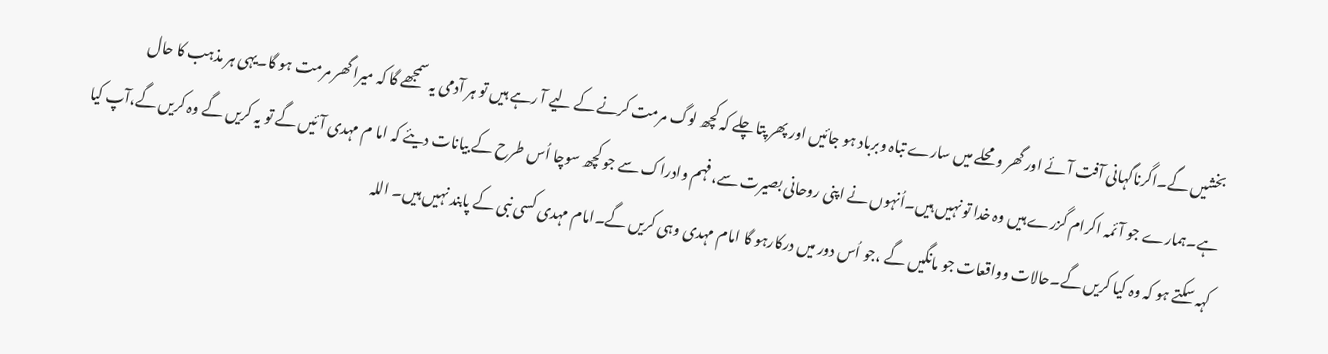بخشیں گے۔اگرناگہانی آفت آئے اور گھر ومحلے میں سارے تباہ وبرباد ہو جائیں اور پھر پتا چلے کہ کچھ لوگ مرمت کرنے کے لیے آ رہے ہیں تو ہر آدمی یہ سمجھے گا کہ میرا گھر مرمت ہو گا۔یہی ہر مذہب کا حال ہے۔ہمارے جو آئمہ اکرام گزرے ہیں وہ خدا تو نہیں ہیں۔اُنہوں نے اپنی روحانی بصیرت سے،فہم وادراک سے جو کچھ سوچا اُس طرح کے بیانات دیئے کہ اما م مہدی آئیں گے تو یہ کریں گے وہ کریں گے،آپ کیا کہہ سکتے ہو کہ وہ کیا کریں گے۔حالات وواقعات جو مانگیں گے ،جو اُس دور میں درکارہو گا امام مہدی وہی کریں گے۔امام مہدی کسی نبی کے پابند نہیں ہیں۔ اللہ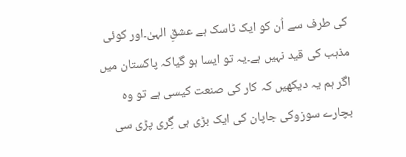کی طرف سے اُن کو ایک ٹاسک ہے عشقِ الہیٰ۔اور کوئی مذہب کی قید نہیں ہے۔یہ تو ایسا ہو گیاکہ پاکستان میں اگر ہم یہ دیکھیں کہ کار کی صنعت کیسی ہے تو وہ بچارے سوزوکی جاپان کی ایک بڑی ہی گِری پڑی سی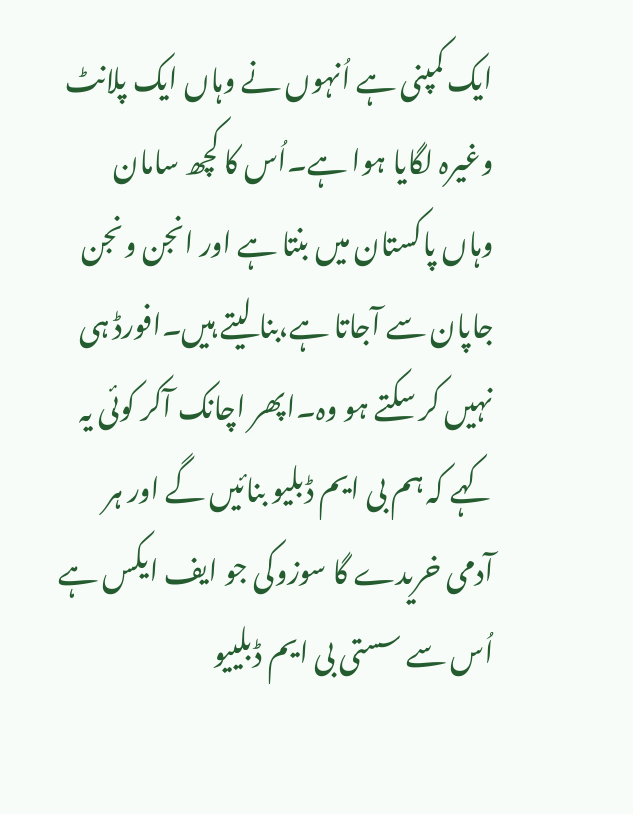ایک کمپنی ہے اُنہوں نے وہاں ایک پلانٹ وغیرہ لگایا ہوا ہے۔اُس کا کچھ سامان وہاں پاکستان میں بنتا ہے اور انجن ونجن جاپان سے آجاتا ہے،بنا لیتے ہیں۔افورڈ ہی نہیں کر سکتے ہو وہ۔اپھر اچانک آکر کوئی یہ کہے کہ ہم بی ایم ڈبلیو بنائیں گے اور ہر آدمی خریدے گا سوزوکی جو ایف ایکس ہے اُس سے سستی بی ایم ڈبلییو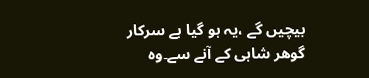بیچیں گے ،یہ ہو گیا ہے سرکار گوھر شاہی کے آنے سے۔وہ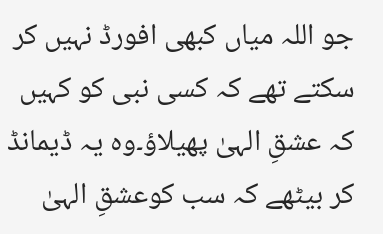جو اللہ میاں کبھی افورڈ نہیں کر سکتے تھے کہ کسی نبی کو کہیں کہ عشقِ الہیٰ پھیلاؤ۔وہ یہ ڈیمانڈ کر بیٹھے کہ سب کوعشقِ الہیٰ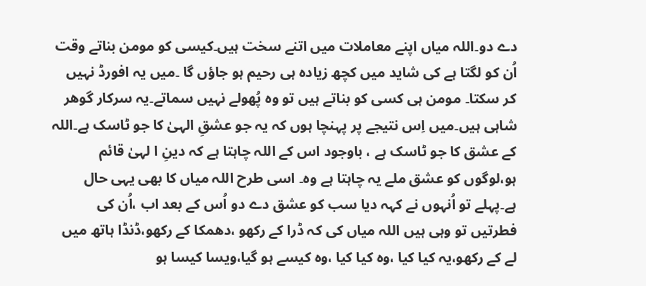دے دو۔اللہ میاں اپنے معاملات میں اتنے سخت ہیں۔کیسی کو مومن بناتے وقت اُن کو لگتا ہے کی شاید میں کچھ زیادہ ہی رحیم ہو جاؤں گا ۔میں یہ افورڈ نہیں کر سکتا۔ مومن ہی کسی کو بناتے ہیں تو وہ پُھولے نہیں سماتے۔یہ سرکار گوھر شاہی ہیں۔میں اِس نتیجے پر پہنچا ہوں کہ یہ جو عشقِ الہیٰ کا جو ٹاسک ہے۔اللہ کے عشق کا جو ٹاسک ہے ، باوجود اس کے اللہ چاہتا ہے کہ دینِ ا لہیٰ قائم ہو،لوگوں کو عشق ملے یہ چاہتا ہے وہ۔ اسی طرح اللہ میاں کا بھی یہی حال ہے۔پہلے تو اُنہوں نے کہہ دیا سب کو عشق دے دو اُس کے بعد اب ،اُن کی فطرتیں تو وہی ہیں اللہ میاں کی کہ ڈرا کے رکھو ،دھمکا کے رکھو،ڈنڈا ہاتھ میں لے کے رکھو،یہ کیا کیا ،وہ کیا کیا ،وہ کیسے ہو گیا،ویسا کیسا ہو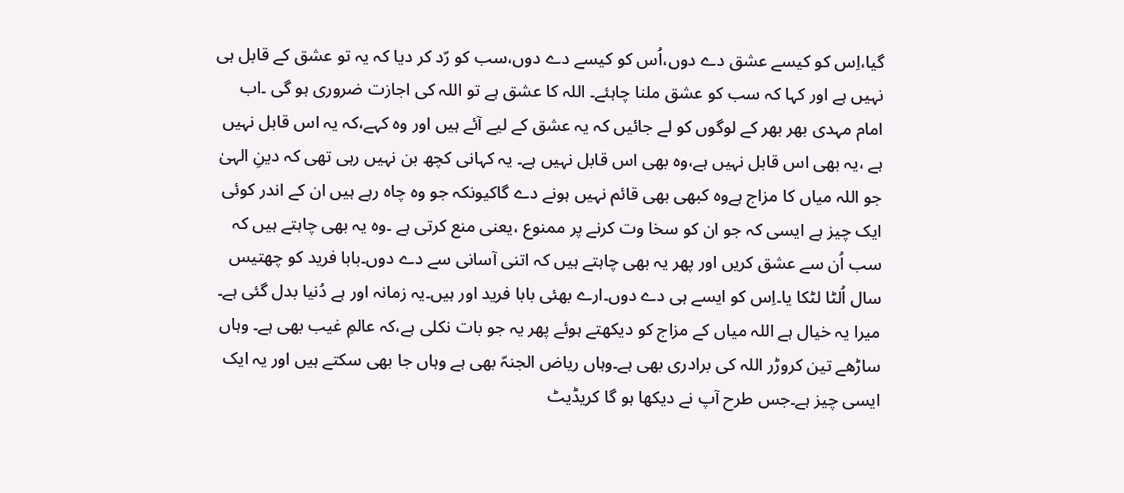گیا،اِس کو کیسے عشق دے دوں،اُس کو کیسے دے دوں،سب کو رّد کر دیا کہ یہ تو عشق کے قابل ہی نہیں ہے اور کہا کہ سب کو عشق ملنا چاہئے۔ اللہ کا عشق ہے تو اللہ کی اجازت ضروری ہو گی ۔اب امام مہدی بھر بھر کے لوگوں کو لے جائیں کہ یہ عشق کے لیے آئے ہیں اور وہ کہے،کہ یہ اس قابل نہیں ہے ،یہ بھی اس قابل نہیں ہے،وہ بھی اس قابل نہیں ہے۔ یہ کہانی کچھ بن نہیں رہی تھی کہ دینِ الہیٰ جو اللہ میاں کا مزاج ہےوہ کبھی بھی قائم نہیں ہونے دے گاکیونکہ جو وہ چاہ رہے ہیں ان کے اندر کوئی ایک چیز ہے ایسی کہ جو ان کو سخا وت کرنے پر ممنوع ،یعنی منع کرتی ہے ۔وہ یہ بھی چاہتے ہیں کہ سب اُن سے عشق کریں اور پھر یہ بھی چاہتے ہیں کہ اتنی آسانی سے دے دوں۔بابا فرید کو چھتیس سال اُلٹا لٹکا یا۔اِس کو ایسے ہی دے دوں۔ارے بھئی بابا فرید اور ہیں۔یہ زمانہ اور ہے دُنیا بدل گئی ہے۔
میرا یہ خیال ہے اللہ میاں کے مزاج کو دیکھتے ہوئے پھر یہ جو بات نکلی ہے،کہ عالمِ غیب بھی ہے۔ وہاں ساڑھے تین کروڑر اللہ کی برادری بھی ہے۔وہاں ریاض الجنہّ بھی ہے وہاں جا بھی سکتے ہیں اور یہ ایک ایسی چیز ہے۔جس طرح آپ نے دیکھا ہو گا کریڈیٹ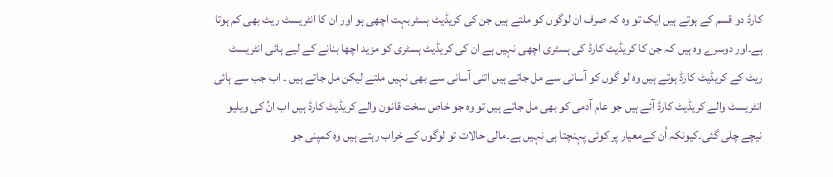کارڈ دو قسم کے ہوتے ہیں ایک تو وہ کہ صرف ان لوگوں کو ملتے ہیں جن کی کریڈیٹ ہسٹربہت اچھی ہو اور ان کا انٹریسٹ ریٹ بھی کم ہوتا ہے۔اور دوسرے وہ ہیں کہ جن کا کریڈیٹ کارڈ کی ہسٹری اچھی نہیں ہے ان کی کریڈیٹ ہسٹری کو مزید اچھا بنانے کے لیے ہائی انٹریسٹ ریٹ کے کریڈیٹ کارڈ ہوتے ہیں وہ لو گوں کو آسانی سے مل جاتے ہیں اتنی آسانی سے بھی نہیں ملتے لیکن مل جاتے ہیں ۔ اب جب سے ہائی انٹریسٹ والے کریڈیٹ کارڈ آئے ہیں جو عام آدمی کو بھی مل جاتے ہیں تو وہ جو خاص سخت قانون والے کریڈیٹ کارڈ ہیں اب انُ کی ویلیو نیچے چلی گئی۔کیونکہ اُن کےمعیار پر کوئی پہنچتا ہی نہیں ہے۔مالی حالات تو لوگوں کے خراب رہتے ہیں وہ کمپنی جو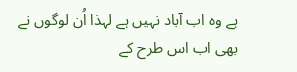ہے وہ اب آباد نہیں ہے لہذا اُن لوگوں نے بھی اب اس طرح کے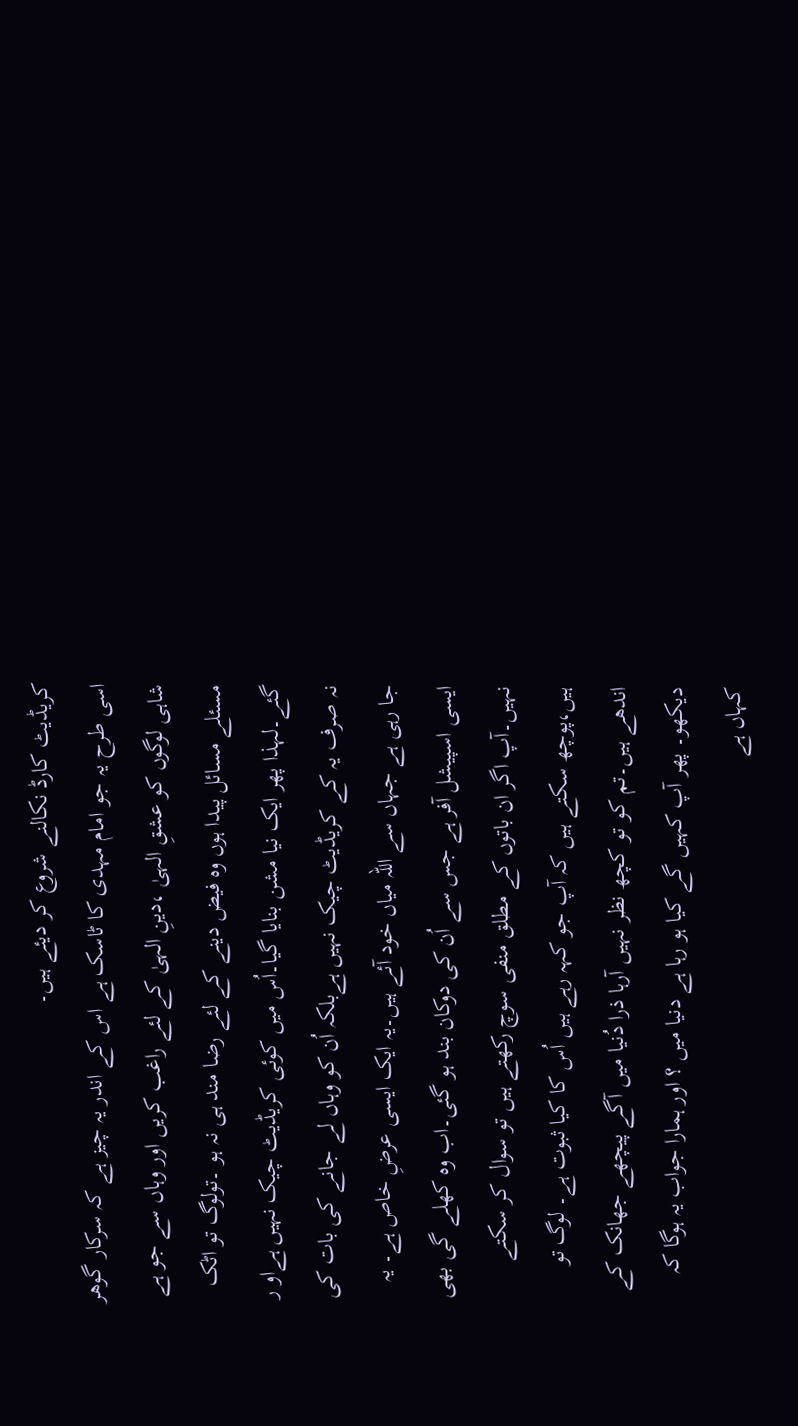کریڈیٹ کارڈ نکالنے شروع کر دیئے ہیں۔
اسی طرح یہ جو امام مہدی کا ٹاسک ہے اس کے اندر یہ چیز ہے کہ سرکار گوھر شاہی لوگوں کو عشقِ الہیٰ ،دینِ الہیٰ کے لئے راغب کریں اور وہاں سے جو ہے مسئلے مسائل پیدا ہوں وہ فیض دینے کے لئے رضا مند ہی نہ ہو ۔تولوگ تو اٹک گئے۔لہذا پھر ایک نیا مشن بنایا گیا۔اُس میں کوئی کریڈیٹ چیک نہیں ہےاو ر نہ صرف یہ کے کریڈیٹ چیک نہیں ہےبلکہ اُن کو وہاں لے جانے کی بات کی جا رہی ہے جہاں سے اللہ میاں خود آئے ہیں۔یہ ایک ایسی عرضِ خاص ہے۔ یہ ایسی اسپیشل آفر ہے جس سے اُن کی دوکان بند ہو گئی۔اب وہ کھلے گی بھی نہیں۔آپ اگر ان باتوں کے مطلق منفی سوچ رکھتے ہیں تو سوال کر سکتے ہیں،پوچھ سکتے ہیں کہ آپ جو کہہ رہے ہیں اُس کا کیا ثبوت ہے۔ لوگ تو اندھے ہیں۔تم کو تو کچھ نظر نہیں آرہا ذرا دُنیا میں آگے پیچھے جھانک کے دیکھو۔ پھر آپ کہیں گے کیا ہو رہا ہے دنیا میں ؟ اور ہمارا جواب یہ ہوگا کہ کہاں ہے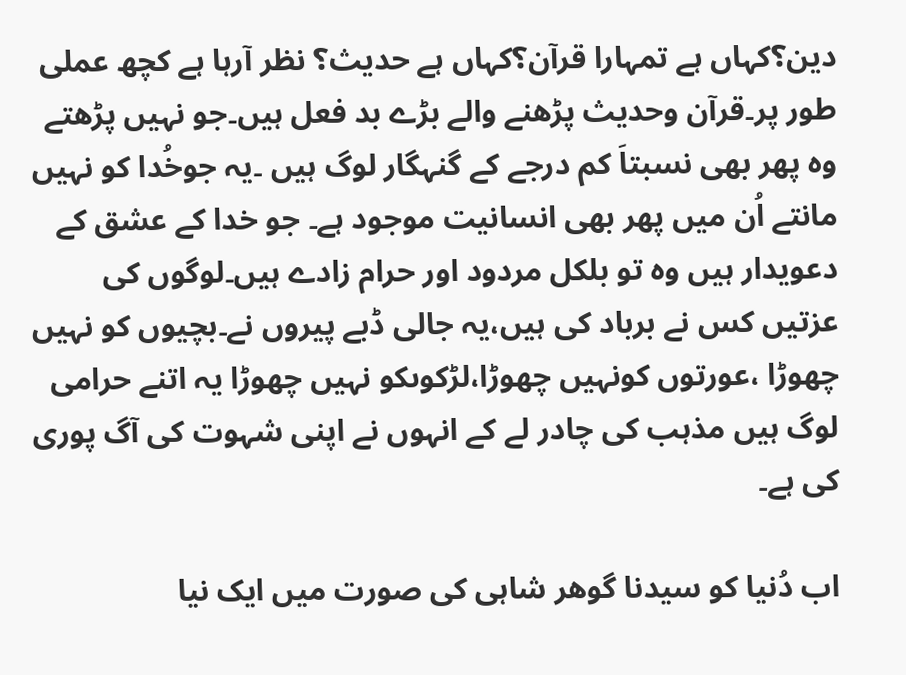دین؟کہاں ہے تمہارا قرآن؟کہاں ہے حدیث؟ نظر آرہا ہے کچھ عملی طور پر۔قرآن وحدیث پڑھنے والے بڑے بد فعل ہیں۔جو نہیں پڑھتے وہ پھر بھی نسبتاَ کم درجے کے گنہگار لوگ ہیں ۔یہ جوخُدا کو نہیں مانتے اُن میں پھر بھی انسانیت موجود ہے۔ جو خدا کے عشق کے دعویدار ہیں وہ تو بلکل مردود اور حرام زادے ہیں۔لوگوں کی عزتیں کس نے برباد کی ہیں،یہ جالی ڈبے پیروں نے۔بچیوں کو نہیں چھوڑا ،عورتوں کونہیں چھوڑا،لڑکوںکو نہیں چھوڑا یہ اتنے حرامی لوگ ہیں مذہب کی چادر لے کے انہوں نے اپنی شہوت کی آگ پوری کی ہے۔

اب دُنیا کو سیدنا گوھر شاہی کی صورت میں ایک نیا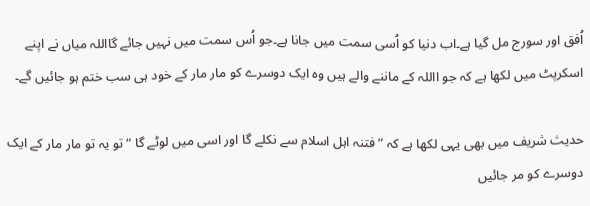اُفق اور سورج مل گیا ہے۔اب دنیا کو اُسی سمت میں جانا ہے۔جو اُس سمت میں نہیں جائے گااللہ میاں نے اپنے اسکرپٹ میں لکھا ہے کہ جو االلہ کے ماننے والے ہیں وہ ایک دوسرے کو مار مار کے خود ہی سب ختم ہو جائیں گے۔

حدیث شریف میں بھی یہی لکھا ہے کہ ”فتنہ اہل اسلام سے نکلے گا اور اسی میں لوٹے گا “تو یہ تو مار مار کے ایک دوسرے کو مر جائیں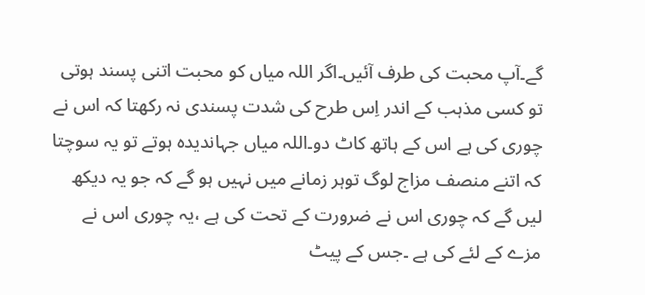گے۔آپ محبت کی طرف آئیں۔اگر اللہ میاں کو محبت اتنی پسند ہوتی تو کسی مذہب کے اندر اِس طرح کی شدت پسندی نہ رکھتا کہ اس نے چوری کی ہے اس کے ہاتھ کاٹ دو۔اللہ میاں جہاندیدہ ہوتے تو یہ سوچتا کہ اتنے منصف مزاج لوگ توہر زمانے میں نہیں ہو گے کہ جو یہ دیکھ لیں گے کہ چوری اس نے ضرورت کے تحت کی ہے ،یہ چوری اس نے مزے کے لئے کی ہے ۔جس کے پیٹ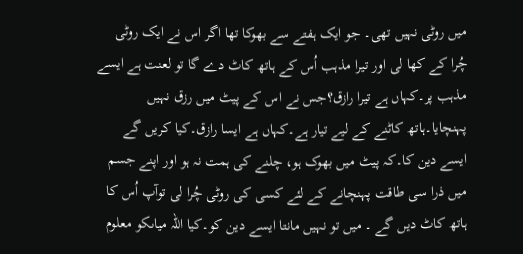میں روٹی نہیں تھی۔ جو ایک ہفتے سے بھوکا تھا اگر اس نے ایک روٹی چُرا کے کھا لی اور تیرا مذہب اُس کے ہاتھ کاٹ دے گا تو لعنت ہے ایسے مذہب پر۔کہاں ہے تیرا رازق؟جس نے اس کے پیٹ میں رزق نہیں پہنچایا۔ہاتھ کاٹنے کے لیے تیار ہے۔کہاں ہے ایسا رازق۔کیا کریں گے ایسے دین کا۔کہ پیٹ میں بھوک ہو، چلنے کی ہمت نہ ہو اور اپنے جسم میں ذرا سی طاقت پہنچانے کے لئے کسی کی روٹی چُرا لی توآپ اُس کا ہاتھ کاٹ دیں گے ۔ میں تو نہیں مانتا ایسے دین کو۔کیا اللہ میاںکو معلوم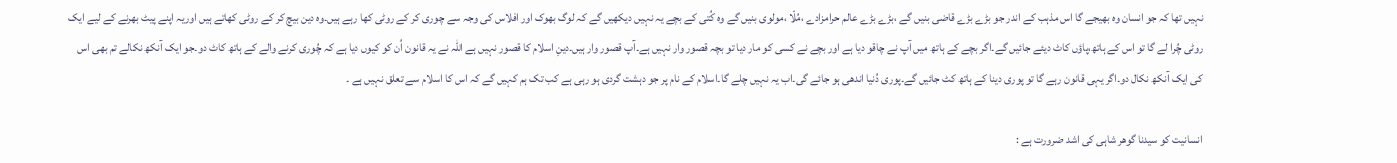نہیں تھا کہ جو انسان وہ بھیجے گا اس مذہب کے اندر جو بڑے بڑے قاضی بنیں گے ،بڑے بڑے عالم حرامزادے ،مُلّا ،مولوی بنیں گے وہ کُتی کے بچے یہ نہیں دیکھیں گے کہ لوگ بھوک اور افلاس کی وجہ سے چوری کر کے روٹی کھا رہے ہیں۔وہ دین بیچ کر کے روٹی کھاتے ہیں اوریہ اپنے پیٹ بھرنے کے لیے ایک روٹی چُرا لے گا تو اس کے ہاتھ،پاؤں کاٹ دیئے جائیں گے۔اگر بچے کے ہاتھ میں آپ نے چاقو دیا ہے اور بچے نے کسی کو مار دیا تو بچہ قصور وار نہیں ہے۔آپ قصور وار ہیں۔دینِ اسلام کا قصور نہیں ہے اللہ نے یہ قانون اُن کو کیوں دیا ہے کہ چُوری کرنے والے کے ہاتھ کاٹ دو۔جو ایک آنکھ نکالے تم بھی اس کی ایک آنکھ نکال دو۔اگر یہی قانون رہے گا تو پوری دینا کے ہاتھ کٹ جائیں گے۔پوری دُنیا اندھی ہو جائے گی۔اب یہ نہیں چلے گا۔اسلام کے نام پر جو دہشت گردی ہو رہی ہے کب تک ہم کہیں گے کہ اس کا اسلام سے تعلق نہیں ہے ۔

انسانیت کو سیدنا گوھر شاہی کی اشد ضرورت ہے :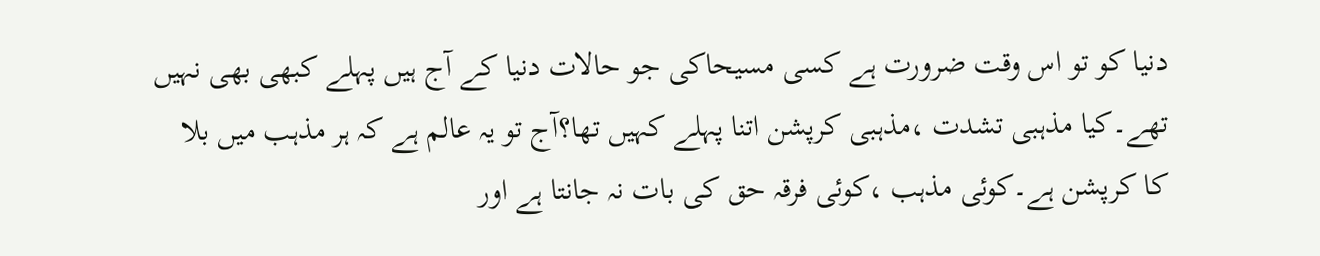دنیا کو تو اس وقت ضرورت ہے کسی مسیحاکی جو حالات دنیا کے آج ہیں پہلے کبھی بھی نہیں تھے۔کیا مذہبی تشدت ،مذہبی کرپشن اتنا پہلے کہیں تھا؟آج تو یہ عالم ہے کہ ہر مذہب میں بلا کا کرپشن ہے۔کوئی مذہب ،کوئی فرقہ حق کی بات نہ جانتا ہے اور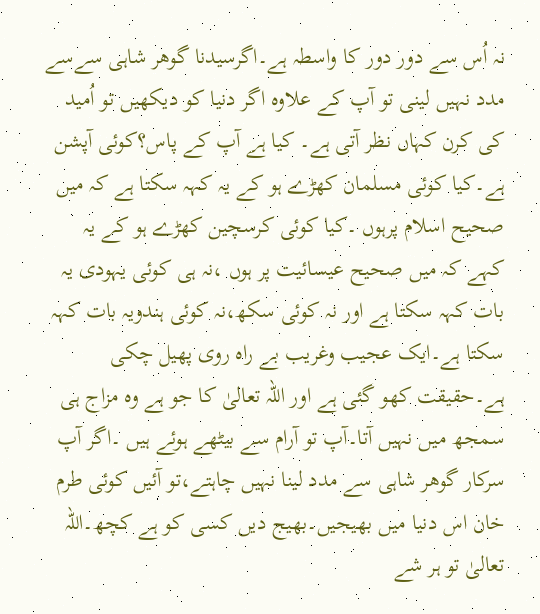نہ اُس سے دور دور کا واسطہ ہے۔اگرسیدنا گوھر شاہی سےسے مدد نہیں لینی تو آپ کے علاوہ اگر دنیا کو دیکھیں تو اُمید کی کرن کہاں نظر آتی ہے۔ کیا ہے آپ کے پاس؟کوئی آپشن ہے۔کیا کوئی مسلمان کھڑے ہو کے یہ کہہ سکتا ہے کہ میں صحیح اسلام پرہوں ۔کیا کوئی کرسچین کھڑے ہو کے یہ کہے کہ میں صحیح عیسائیت پر ہوں ،نہ ہی کوئی یہودی یہ بات کہہ سکتا ہے اور نہ کوئی سکھ،نہ کوئی ہندویہ بات کہہ سکتا ہے۔ایک عجیب وغریب بے راہ روی پھیل چکی ہے۔حقیقت کھو گئی ہے اور اللہ تعالیٰ کا جو ہے وہ مزاج ہی سمجھ میں نہیں آتا۔آپ تو آرام سے بیٹھے ہوئے ہیں ۔اگر آپ سرکار گوھر شاہی سے مدد لینا نہیں چاہتے،تو آئیں کوئی طرم خان اس دنیا میں بھیجیں۔بھیج دیں کسی کو ہے کچھ۔اللہ تعالیٰ تو ہر شے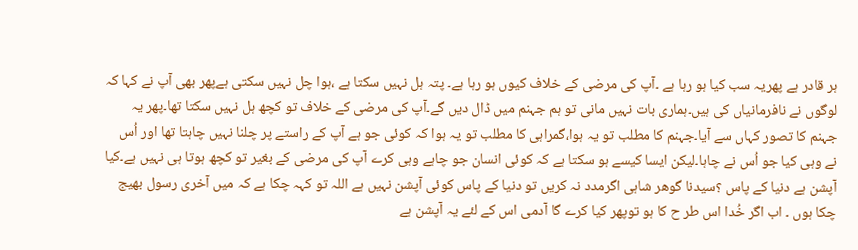ہر قادر ہے پھریہ سب کیا ہو رہا ہے ۔آپ کی مرضی کے خلاف کیوں ہو رہا ہے۔ پتہ ہل نہیں سکتا ہے ،ہوا چل نہیں سکتی ہےپھر بھی آپ نے کہا کہ لوگوں نے نافرمانیاں کی ہیں۔ہماری بات نہیں مانی تو ہم جہنم میں ڈال دیں گے۔آپ کی مرضی کے خلاف تو کچھ ہل نہیں سکتا تھا۔پھر یہ جہنم کا تصور کہاں سے آیا۔جہنم کا مطلب تو یہ ہوا،گمراہی کا مطلب تو یہ ہوا کہ کوئی جو ہے آپ کے راستے پر چلنا نہیں چاہتا تھا اور اُس نے وہی کیا جو اُس نے چاہا۔لیکن ایسا کیسے ہو سکتا ہے کہ کوئی انسان جو چاہے وہی کرے آپ کی مرضی کے بغیر تو کچھ ہوتا ہی نہیں ہے۔کیا آپشن ہے دنیا کے پاس ؟سیدنا گوھر شاہی اگرمدد نہ کریں تو دنیا کے پاس کوئی آپشن نہیں ہے اللہ تو کہہ چکا ہے کہ میں آخری رسول بھیج چکا ہوں ۔ اب اگر خُدا اس طر ح کا ہو توپھر کیا کرے گا آدمی اس کے لئے یہ آپشن ہے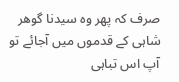صرف کہ پھر وہ سیدنا گوھر شاہی کے قدموں میں آجائے تو آپ اس تباہی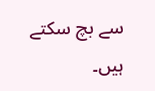سے بچ سکتے ہیں۔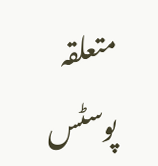متعلقہ پوسٹس